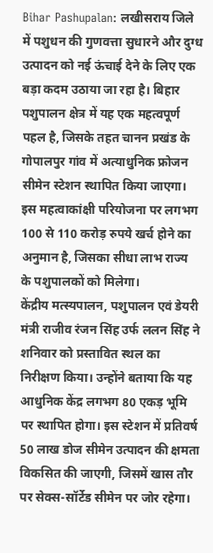Bihar Pashupalan: लखीसराय जिले में पशुधन की गुणवत्ता सुधारने और दुग्ध उत्पादन को नई ऊंचाई देने के लिए एक बड़ा कदम उठाया जा रहा है। बिहार पशुपालन क्षेत्र में यह एक महत्वपूर्ण पहल है, जिसके तहत चानन प्रखंड के गोपालपुर गांव में अत्याधुनिक फ्रोजन सीमेन स्टेशन स्थापित किया जाएगा। इस महत्वाकांक्षी परियोजना पर लगभग 100 से 110 करोड़ रुपये खर्च होने का अनुमान है, जिसका सीधा लाभ राज्य के पशुपालकों को मिलेगा।
केंद्रीय मत्स्यपालन, पशुपालन एवं डेयरी मंत्री राजीव रंजन सिंह उर्फ ललन सिंह ने शनिवार को प्रस्तावित स्थल का निरीक्षण किया। उन्होंने बताया कि यह आधुनिक केंद्र लगभग 80 एकड़ भूमि पर स्थापित होगा। इस स्टेशन में प्रतिवर्ष 50 लाख डोज सीमेन उत्पादन की क्षमता विकसित की जाएगी, जिसमें खास तौर पर सेक्स-सॉर्टेड सीमेन पर जोर रहेगा।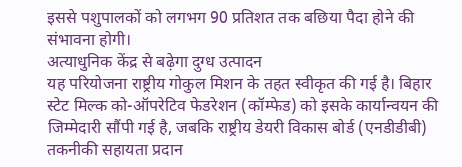इससे पशुपालकों को लगभग 90 प्रतिशत तक बछिया पैदा होने की संभावना होगी।
अत्याधुनिक केंद्र से बढ़ेगा दुग्ध उत्पादन
यह परियोजना राष्ट्रीय गोकुल मिशन के तहत स्वीकृत की गई है। बिहार स्टेट मिल्क को-ऑपरेटिव फेडरेशन (कॉम्फेड) को इसके कार्यान्वयन की जिम्मेदारी सौंपी गई है, जबकि राष्ट्रीय डेयरी विकास बोर्ड (एनडीडीबी) तकनीकी सहायता प्रदान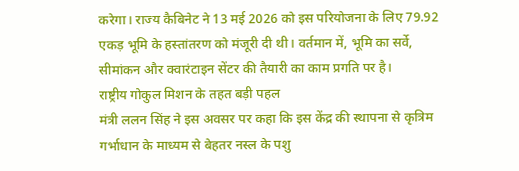करेगा। राज्य कैबिनेट ने 13 मई 2026 को इस परियोजना के लिए 79.92 एकड़ भूमि के हस्तांतरण को मंजूरी दी थी। वर्तमान में, भूमि का सर्वे, सीमांकन और क्वारंटाइन सेंटर की तैयारी का काम प्रगति पर है।
राष्ट्रीय गोकुल मिशन के तहत बड़ी पहल
मंत्री ललन सिंह ने इस अवसर पर कहा कि इस केंद्र की स्थापना से कृत्रिम गर्भाधान के माध्यम से बेहतर नस्ल के पशु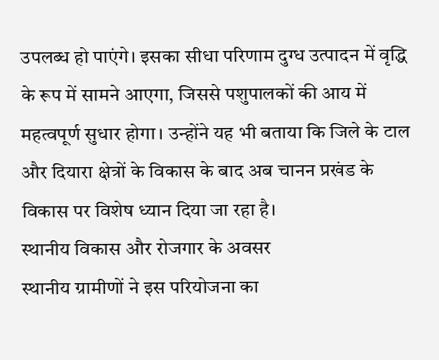उपलब्ध हो पाएंगे। इसका सीधा परिणाम दुग्ध उत्पादन में वृद्धि के रूप में सामने आएगा, जिससे पशुपालकों की आय में महत्वपूर्ण सुधार होगा। उन्होंने यह भी बताया कि जिले के टाल और दियारा क्षेत्रों के विकास के बाद अब चानन प्रखंड के विकास पर विशेष ध्यान दिया जा रहा है।
स्थानीय विकास और रोजगार के अवसर
स्थानीय ग्रामीणों ने इस परियोजना का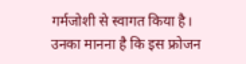गर्मजोशी से स्वागत किया है। उनका मानना है कि इस फ्रोजन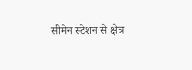सीमेन स्टेशन से क्षेत्र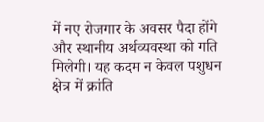में नए रोजगार के अवसर पैदा होंगे और स्थानीय अर्थव्यवस्था को गति मिलेगी। यह कदम न केवल पशुधन क्षेत्र में क्रांति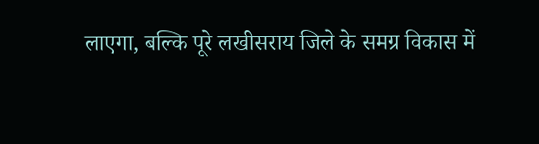लाएगा, बल्कि पूरे लखीसराय जिले के समग्र विकास में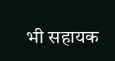भी सहायक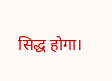सिद्ध होगा।